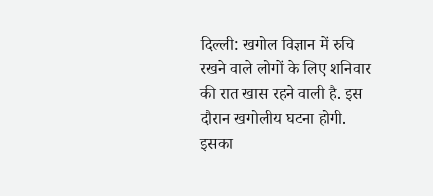दिल्ली: खगोल विज्ञान में रुचि रखने वाले लोगों के लिए शनिवार की रात खास रहने वाली है. इस दौरान खगोलीय घटना होगी. इसका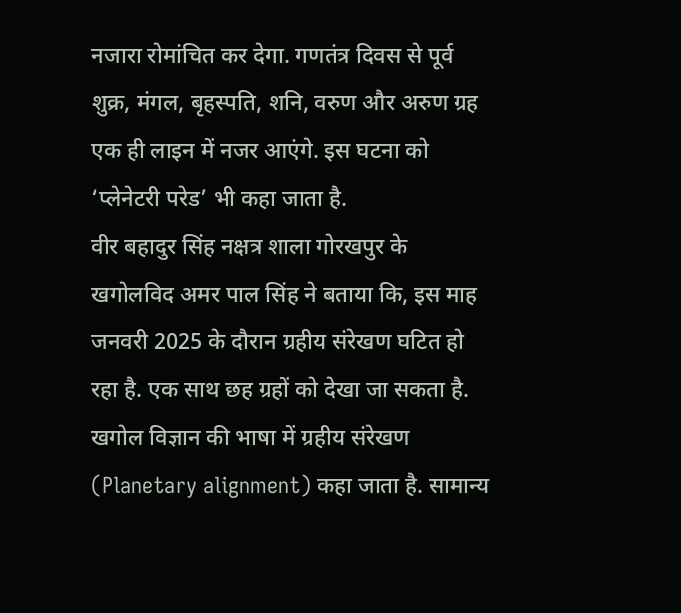नजारा रोमांचित कर देगा. गणतंत्र दिवस से पूर्व शुक्र, मंगल, बृहस्पति, शनि, वरुण और अरुण ग्रह एक ही लाइन में नजर आएंगे. इस घटना को ‘प्लेनेटरी परेड’ भी कहा जाता है.
वीर बहादुर सिंह नक्षत्र शाला गोरखपुर के खगोलविद अमर पाल सिंह ने बताया कि, इस माह जनवरी 2025 के दौरान ग्रहीय संरेखण घटित हो रहा है. एक साथ छह ग्रहों को देखा जा सकता है. खगोल विज्ञान की भाषा में ग्रहीय संरेखण (Planetary alignment) कहा जाता है. सामान्य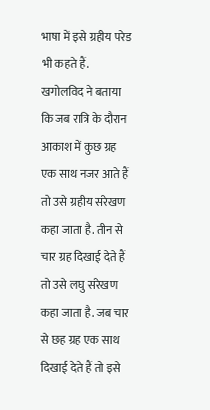भाषा में इसे ग्रहीय परेड भी कहते हैं.
खगोलविद ने बताया कि जब रात्रि के दौरान आकाश में कुछ ग्रह एक साथ नजर आते हैं तो उसे ग्रहीय संरेखण कहा जाता है. तीन से चार ग्रह दिखाई देते हैं तो उसे लघु संरेखण कहा जाता है. जब चार से छह ग्रह एक साथ दिखाई देते हैं तो इसे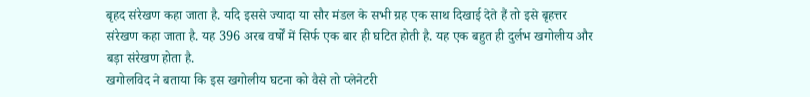बृहद संरेखण कहा जाता है. यदि इससे ज्यादा या सौर मंडल के सभी ग्रह एक साथ दिखाई देते हैं तो इसे बृहत्तर संरेखण कहा जाता है. यह 396 अरब वर्षों में सिर्फ एक बार ही घटित होती है. यह एक बहुत ही दुर्लभ खगोलीय और बड़ा संरेखण होता है.
खगोलविद ने बताया कि इस खगोलीय घटना को वैसे तो प्लेनेटरी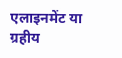एलाइनमेंट या ग्रहीय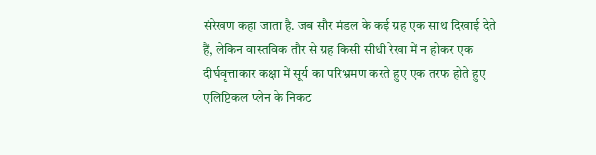संरेखण कहा जाता है. जब सौर मंडल के कई ग्रह एक साथ दिखाई देते हैं, लेकिन वास्तविक तौर से ग्रह किसी सीधी रेखा में न होकर एक दीर्घवृत्ताकार कक्षा में सूर्य का परिभ्रमण करते हुए एक तरफ होते हुए एलिप्टिकल प्लेन के निकट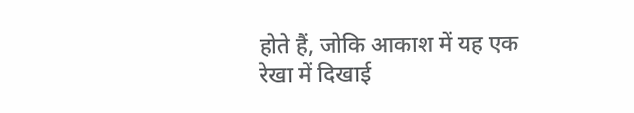होते हैं, जोकि आकाश में यह एक रेखा में दिखाई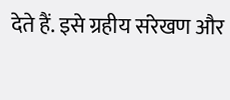देते हैं. इसे ग्रहीय संरेखण और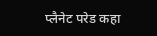प्लैनेट परेड कहा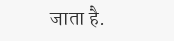जाता है.